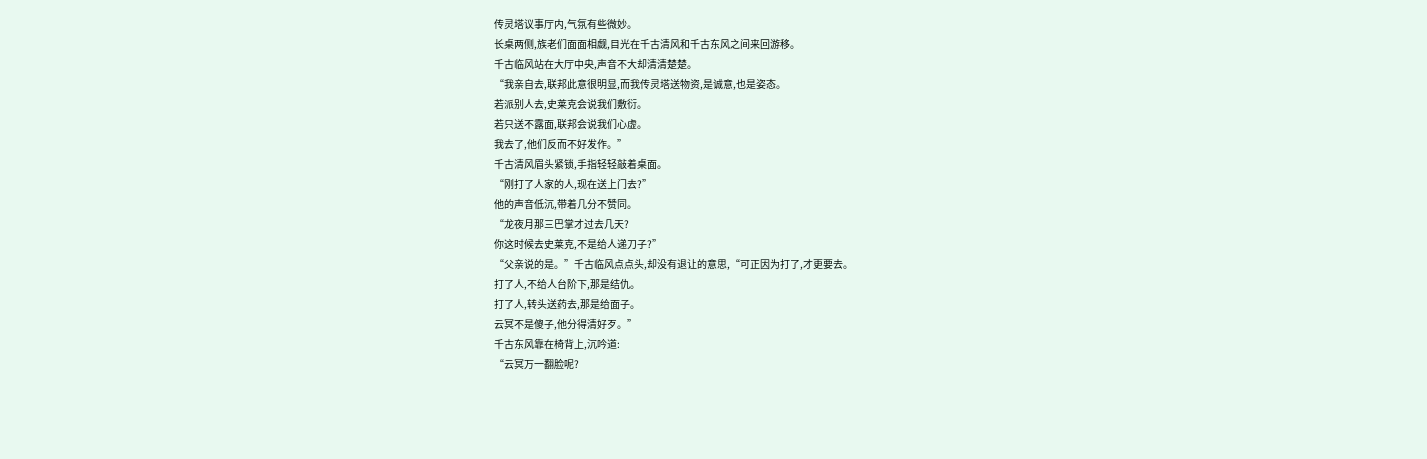传灵塔议事厅内,气氛有些微妙。
长桌两侧,族老们面面相觑,目光在千古清风和千古东风之间来回游移。
千古临风站在大厅中央,声音不大却清清楚楚。
“我亲自去,联邦此意很明显,而我传灵塔送物资,是诚意,也是姿态。
若派别人去,史莱克会说我们敷衍。
若只送不露面,联邦会说我们心虚。
我去了,他们反而不好发作。”
千古清风眉头紧锁,手指轻轻敲着桌面。
“刚打了人家的人,现在送上门去?”
他的声音低沉,带着几分不赞同。
“龙夜月那三巴掌才过去几天?
你这时候去史莱克,不是给人递刀子?”
“父亲说的是。”千古临风点点头,却没有退让的意思,“可正因为打了,才更要去。
打了人,不给人台阶下,那是结仇。
打了人,转头送药去,那是给面子。
云冥不是傻子,他分得清好歹。”
千古东风靠在椅背上,沉吟道:
“云冥万一翻脸呢?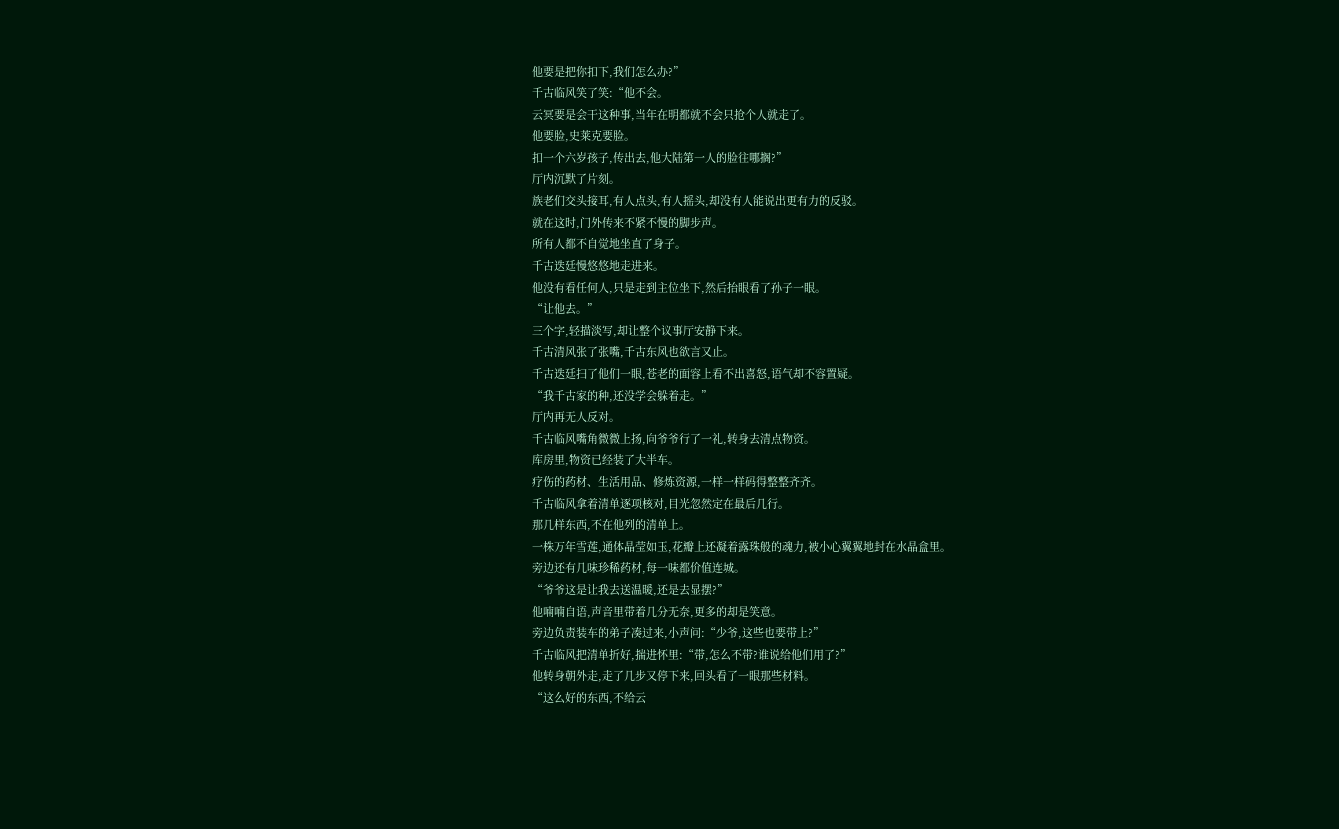他要是把你扣下,我们怎么办?”
千古临风笑了笑:“他不会。
云冥要是会干这种事,当年在明都就不会只抢个人就走了。
他要脸,史莱克要脸。
扣一个六岁孩子,传出去,他大陆第一人的脸往哪搁?”
厅内沉默了片刻。
族老们交头接耳,有人点头,有人摇头,却没有人能说出更有力的反驳。
就在这时,门外传来不紧不慢的脚步声。
所有人都不自觉地坐直了身子。
千古迭廷慢悠悠地走进来。
他没有看任何人,只是走到主位坐下,然后抬眼看了孙子一眼。
“让他去。”
三个字,轻描淡写,却让整个议事厅安静下来。
千古清风张了张嘴,千古东风也欲言又止。
千古迭廷扫了他们一眼,苍老的面容上看不出喜怒,语气却不容置疑。
“我千古家的种,还没学会躲着走。”
厅内再无人反对。
千古临风嘴角微微上扬,向爷爷行了一礼,转身去清点物资。
库房里,物资已经装了大半车。
疗伤的药材、生活用品、修炼资源,一样一样码得整整齐齐。
千古临风拿着清单逐项核对,目光忽然定在最后几行。
那几样东西,不在他列的清单上。
一株万年雪莲,通体晶莹如玉,花瓣上还凝着露珠般的魂力,被小心翼翼地封在水晶盒里。
旁边还有几味珍稀药材,每一味都价值连城。
“爷爷这是让我去送温暖,还是去显摆?”
他喃喃自语,声音里带着几分无奈,更多的却是笑意。
旁边负责装车的弟子凑过来,小声问:“少爷,这些也要带上?”
千古临风把清单折好,揣进怀里:“带,怎么不带?谁说给他们用了?”
他转身朝外走,走了几步又停下来,回头看了一眼那些材料。
“这么好的东西,不给云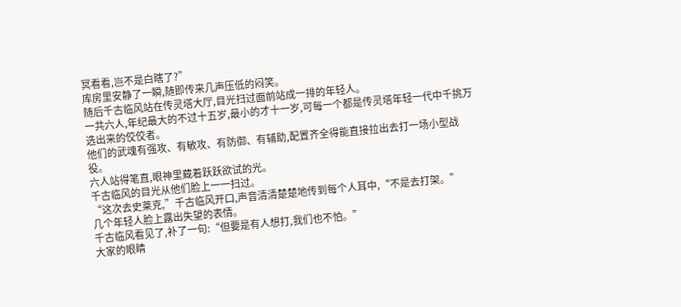冥看看,岂不是白瞎了?”
库房里安静了一瞬,随即传来几声压低的闷笑。
随后千古临风站在传灵塔大厅,目光扫过面前站成一排的年轻人。
一共六人,年纪最大的不过十五岁,最小的才十一岁,可每一个都是传灵塔年轻一代中千挑万选出来的佼佼者。
他们的武魂有强攻、有敏攻、有防御、有辅助,配置齐全得能直接拉出去打一场小型战役。
六人站得笔直,眼神里藏着跃跃欲试的光。
千古临风的目光从他们脸上一一扫过。
“这次去史莱克,”千古临风开口,声音清清楚楚地传到每个人耳中,“不是去打架。”
几个年轻人脸上露出失望的表情。
千古临风看见了,补了一句:“但要是有人想打,我们也不怕。”
大家的眼睛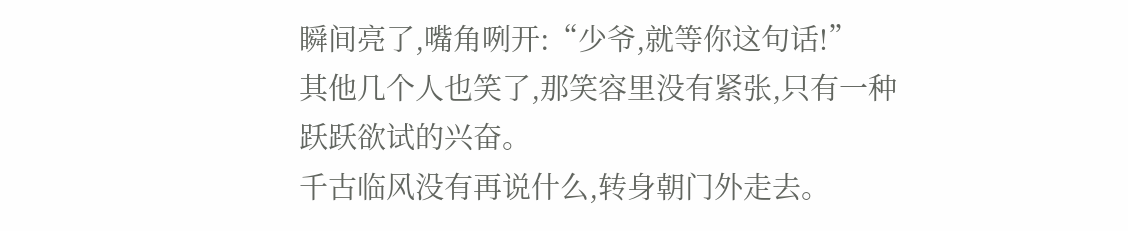瞬间亮了,嘴角咧开:“少爷,就等你这句话!”
其他几个人也笑了,那笑容里没有紧张,只有一种跃跃欲试的兴奋。
千古临风没有再说什么,转身朝门外走去。